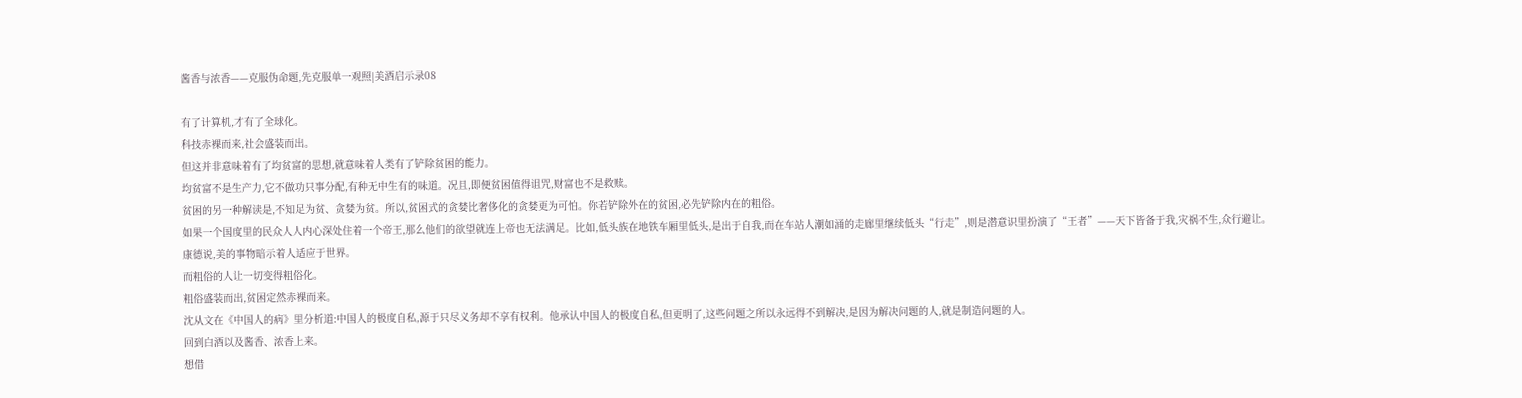酱香与浓香——克服伪命题,先克服单一观照|美酒启示录08

有了计算机,才有了全球化。
科技赤裸而来,社会盛装而出。
但这并非意味着有了均贫富的思想,就意味着人类有了铲除贫困的能力。
均贫富不是生产力,它不做功只事分配,有种无中生有的味道。况且,即便贫困值得诅咒,财富也不是救赎。
贫困的另一种解读是,不知足为贫、贪婪为贫。所以,贫困式的贪婪比奢侈化的贪婪更为可怕。你若铲除外在的贫困,必先铲除内在的粗俗。
如果一个国度里的民众人人内心深处住着一个帝王,那么他们的欲望就连上帝也无法满足。比如,低头族在地铁车厢里低头,是出于自我,而在车站人潮如涌的走廊里继续低头“行走”,则是潜意识里扮演了“王者”——天下皆备于我,灾祸不生,众行避让。
康德说,美的事物暗示着人适应于世界。
而粗俗的人让一切变得粗俗化。
粗俗盛装而出,贫困定然赤裸而来。
沈从文在《中国人的病》里分析道:中国人的极度自私,源于只尽义务却不享有权利。他承认中国人的极度自私,但更明了,这些问题之所以永远得不到解决,是因为解决问题的人,就是制造问题的人。
回到白酒以及酱香、浓香上来。
想借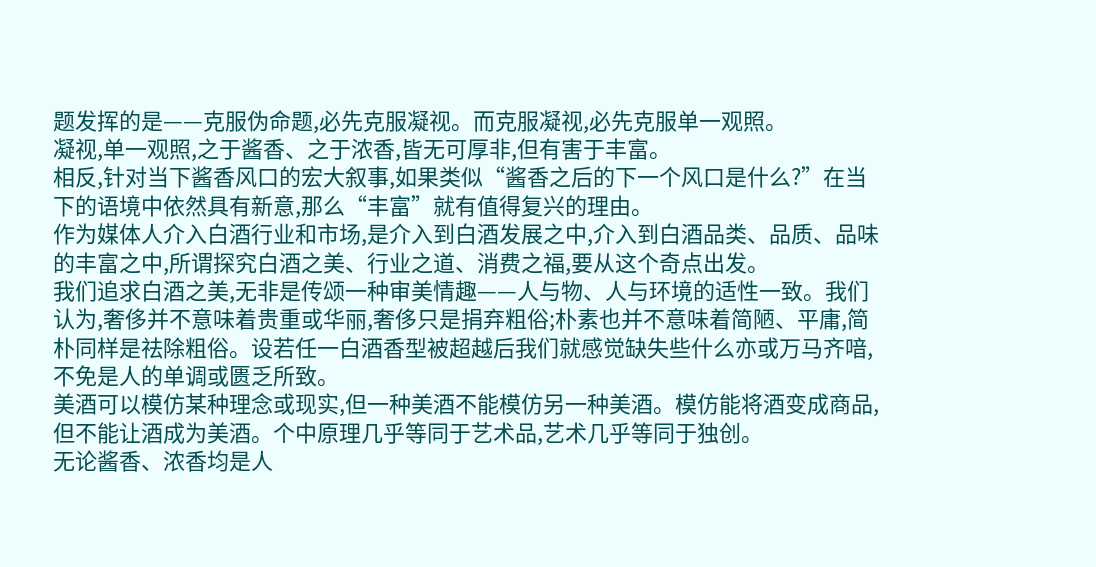题发挥的是——克服伪命题,必先克服凝视。而克服凝视,必先克服单一观照。
凝视,单一观照,之于酱香、之于浓香,皆无可厚非,但有害于丰富。
相反,针对当下酱香风口的宏大叙事,如果类似“酱香之后的下一个风口是什么?”在当下的语境中依然具有新意,那么“丰富”就有值得复兴的理由。
作为媒体人介入白酒行业和市场,是介入到白酒发展之中,介入到白酒品类、品质、品味的丰富之中,所谓探究白酒之美、行业之道、消费之福,要从这个奇点出发。
我们追求白酒之美,无非是传颂一种审美情趣——人与物、人与环境的适性一致。我们认为,奢侈并不意味着贵重或华丽,奢侈只是捐弃粗俗;朴素也并不意味着简陋、平庸,简朴同样是祛除粗俗。设若任一白酒香型被超越后我们就感觉缺失些什么亦或万马齐喑,不免是人的单调或匮乏所致。
美酒可以模仿某种理念或现实,但一种美酒不能模仿另一种美酒。模仿能将酒变成商品,但不能让酒成为美酒。个中原理几乎等同于艺术品,艺术几乎等同于独创。
无论酱香、浓香均是人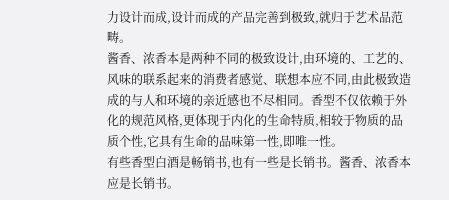力设计而成,设计而成的产品完善到极致,就归于艺术品范畴。
酱香、浓香本是两种不同的极致设计,由环境的、工艺的、风味的联系起来的消费者感觉、联想本应不同,由此极致造成的与人和环境的亲近感也不尽相同。香型不仅依赖于外化的规范风格,更体现于内化的生命特质,相较于物质的品质个性,它具有生命的品味第一性,即唯一性。
有些香型白酒是畅销书,也有一些是长销书。酱香、浓香本应是长销书。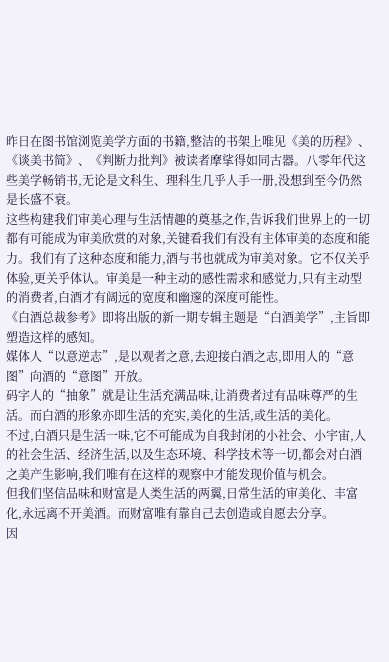昨日在图书馆浏览美学方面的书籍,整洁的书架上唯见《美的历程》、《谈美书简》、《判断力批判》被读者摩挲得如同古器。八零年代这些美学畅销书,无论是文科生、理科生几乎人手一册,没想到至今仍然是长盛不衰。
这些构建我们审美心理与生活情趣的奠基之作,告诉我们世界上的一切都有可能成为审美欣赏的对象,关键看我们有没有主体审美的态度和能力。我们有了这种态度和能力,酒与书也就成为审美对象。它不仅关乎体验,更关乎体认。审美是一种主动的感性需求和感觉力,只有主动型的消费者,白酒才有阔远的宽度和幽邃的深度可能性。
《白酒总裁参考》即将出版的新一期专辑主题是“白酒美学”,主旨即塑造这样的感知。
媒体人“以意逆志”,是以观者之意,去迎接白酒之志,即用人的“意图”向酒的“意图”开放。
码字人的“抽象”就是让生活充满品味,让消费者过有品味尊严的生活。而白酒的形象亦即生活的充实,美化的生活,或生活的美化。
不过,白酒只是生活一味,它不可能成为自我封闭的小社会、小宇宙,人的社会生活、经济生活,以及生态环境、科学技术等一切,都会对白酒之美产生影响,我们唯有在这样的观察中才能发现价值与机会。
但我们坚信品味和财富是人类生活的两翼,日常生活的审美化、丰富化,永远离不开美酒。而财富唯有靠自己去创造或自愿去分享。
因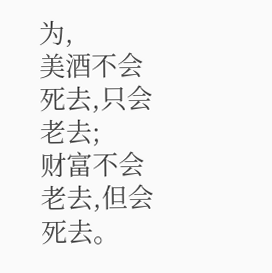为,
美酒不会死去,只会老去;
财富不会老去,但会死去。